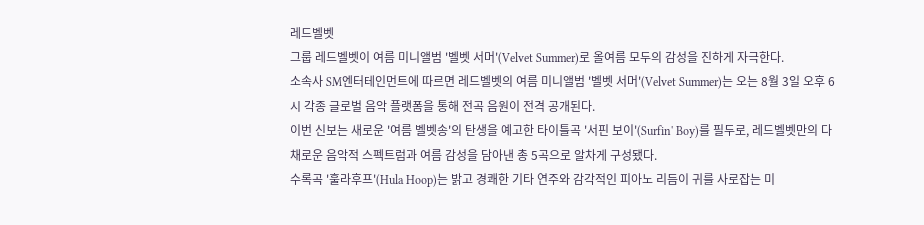레드벨벳
그룹 레드벨벳이 여름 미니앨범 '벨벳 서머'(Velvet Summer)로 올여름 모두의 감성을 진하게 자극한다.
소속사 SM엔터테인먼트에 따르면 레드벨벳의 여름 미니앨범 '벨벳 서머'(Velvet Summer)는 오는 8월 3일 오후 6시 각종 글로벌 음악 플랫폼을 통해 전곡 음원이 전격 공개된다.
이번 신보는 새로운 '여름 벨벳송'의 탄생을 예고한 타이틀곡 '서핀 보이'(Surfin' Boy)를 필두로, 레드벨벳만의 다채로운 음악적 스펙트럼과 여름 감성을 담아낸 총 5곡으로 알차게 구성됐다.
수록곡 '훌라후프'(Hula Hoop)는 밝고 경쾌한 기타 연주와 감각적인 피아노 리듬이 귀를 사로잡는 미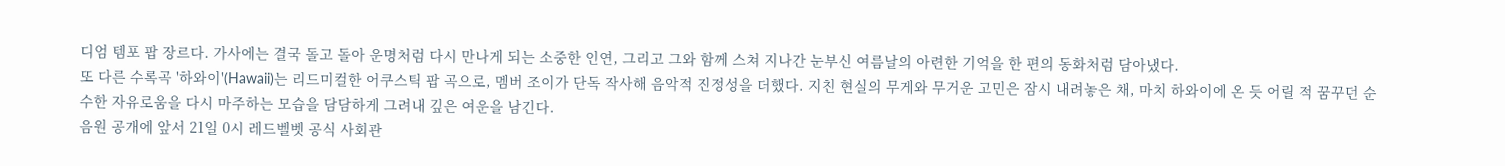디엄 템포 팝 장르다. 가사에는 결국 돌고 돌아 운명처럼 다시 만나게 되는 소중한 인연, 그리고 그와 함께 스쳐 지나간 눈부신 여름날의 아련한 기억을 한 편의 동화처럼 담아냈다.
또 다른 수록곡 '하와이'(Hawaii)는 리드미컬한 어쿠스틱 팝 곡으로, 멤버 조이가 단독 작사해 음악적 진정성을 더했다. 지친 현실의 무게와 무거운 고민은 잠시 내려놓은 채, 마치 하와이에 온 듯 어릴 적 꿈꾸던 순수한 자유로움을 다시 마주하는 모습을 담담하게 그려내 깊은 여운을 남긴다.
음원 공개에 앞서 21일 0시 레드벨벳 공식 사회관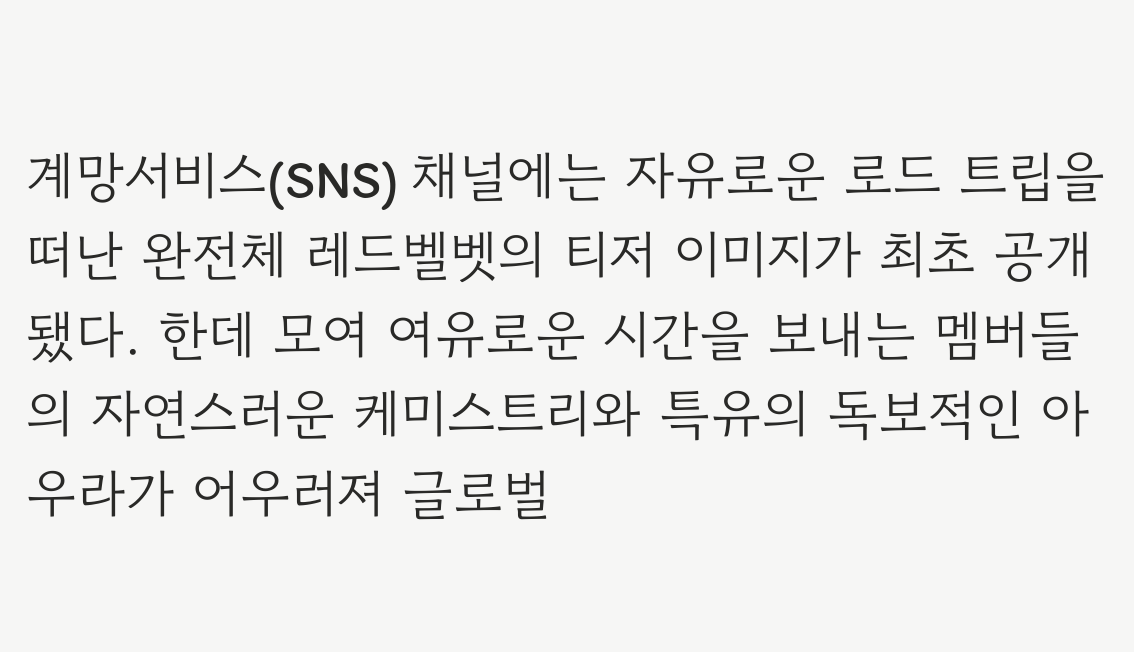계망서비스(SNS) 채널에는 자유로운 로드 트립을 떠난 완전체 레드벨벳의 티저 이미지가 최초 공개됐다. 한데 모여 여유로운 시간을 보내는 멤버들의 자연스러운 케미스트리와 특유의 독보적인 아우라가 어우러져 글로벌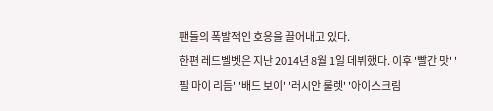팬들의 폭발적인 호응을 끌어내고 있다.
한편 레드벨벳은 지난 2014년 8월 1일 데뷔했다. 이후 '빨간 맛' '필 마이 리듬' '배드 보이' '러시안 룰렛' '아이스크림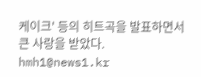케이크' 등의 히트곡을 발표하면서 큰 사랑을 받았다.
hmh1@news1.kr